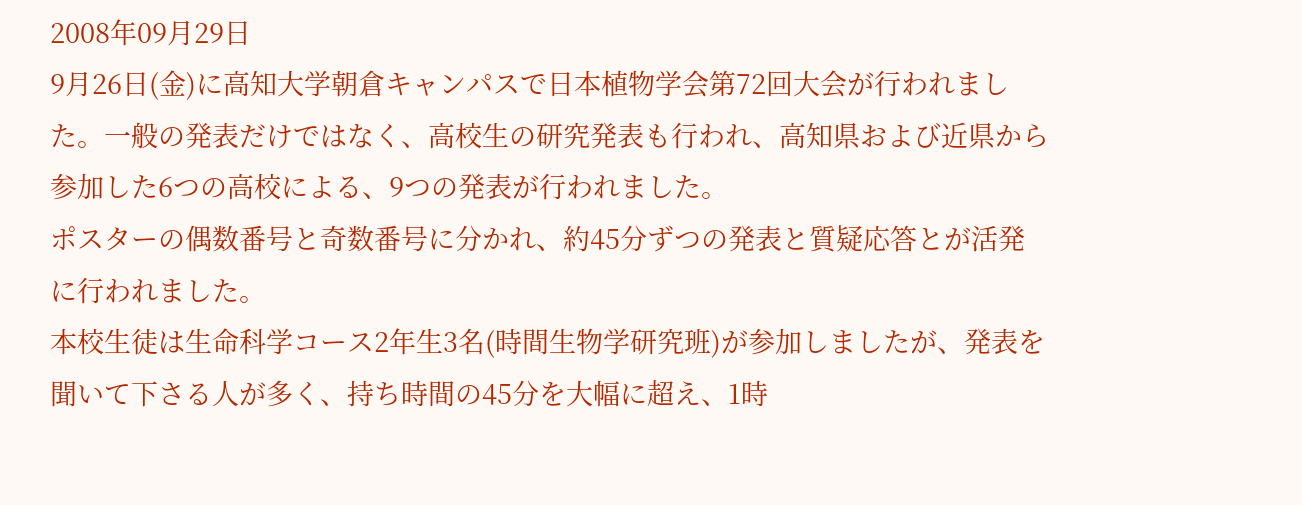2008年09月29日
9月26日(金)に高知大学朝倉キャンパスで日本植物学会第72回大会が行われました。一般の発表だけではなく、高校生の研究発表も行われ、高知県および近県から参加した6つの高校による、9つの発表が行われました。
ポスターの偶数番号と奇数番号に分かれ、約45分ずつの発表と質疑応答とが活発に行われました。
本校生徒は生命科学コース2年生3名(時間生物学研究班)が参加しましたが、発表を聞いて下さる人が多く、持ち時間の45分を大幅に超え、1時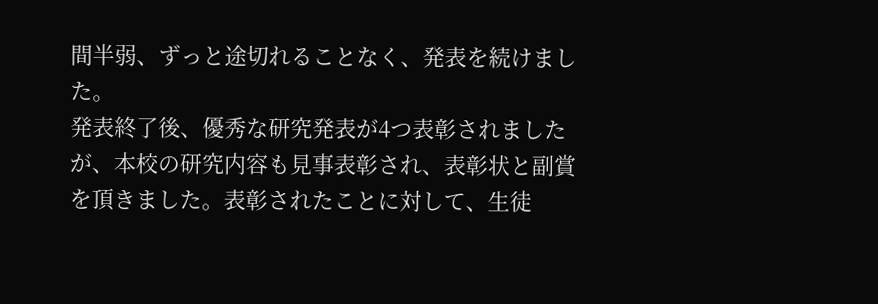間半弱、ずっと途切れることなく、発表を続けました。
発表終了後、優秀な研究発表が4つ表彰されましたが、本校の研究内容も見事表彰され、表彰状と副賞を頂きました。表彰されたことに対して、生徒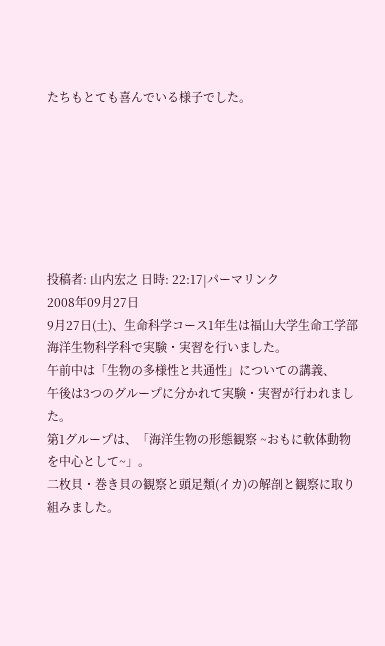たちもとても喜んでいる様子でした。







投稿者: 山内宏之 日時: 22:17|パーマリンク
2008年09月27日
9月27日(土)、生命科学コース1年生は福山大学生命工学部 海洋生物科学科で実験・実習を行いました。
午前中は「生物の多様性と共通性」についての講義、
午後は3つのグループに分かれて実験・実習が行われました。
第1グループは、「海洋生物の形態観察 ~おもに軟体動物を中心として~」。
二枚貝・巻き貝の観察と頭足類(イカ)の解剖と観察に取り組みました。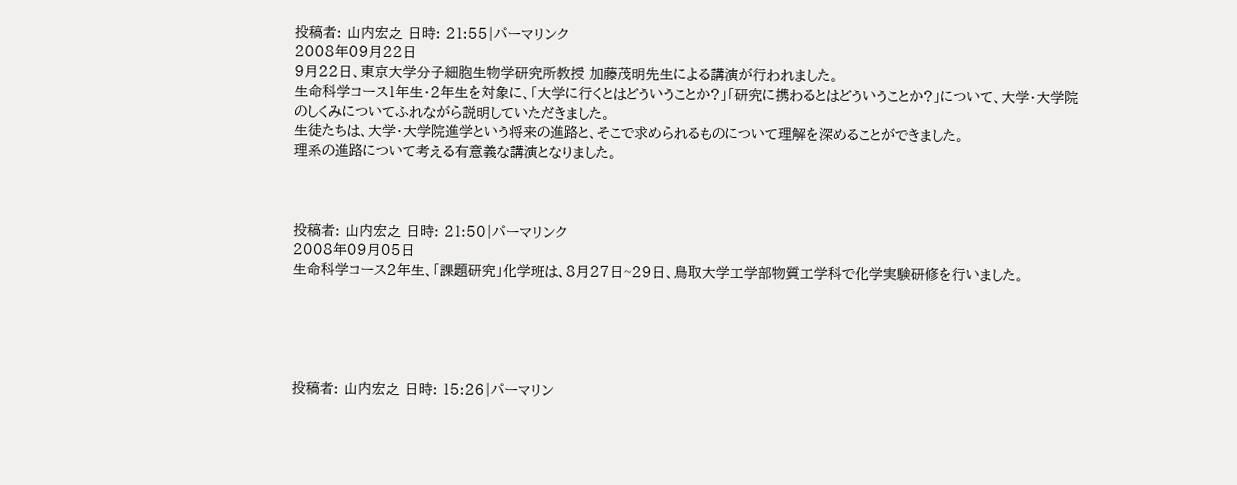投稿者: 山内宏之 日時: 21:55|パーマリンク
2008年09月22日
9月22日、東京大学分子細胞生物学研究所教授 加藤茂明先生による講演が行われました。
生命科学コース1年生・2年生を対象に、「大学に行くとはどういうことか?」「研究に携わるとはどういうことか?」について、大学・大学院のしくみについてふれながら説明していただきました。
生徒たちは、大学・大学院進学という将来の進路と、そこで求められるものについて理解を深めることができました。
理系の進路について考える有意義な講演となりました。



投稿者: 山内宏之 日時: 21:50|パーマリンク
2008年09月05日
生命科学コース2年生、「課題研究」化学班は、8月27日~29日、鳥取大学工学部物質工学科で化学実験研修を行いました。





投稿者: 山内宏之 日時: 15:26|パーマリン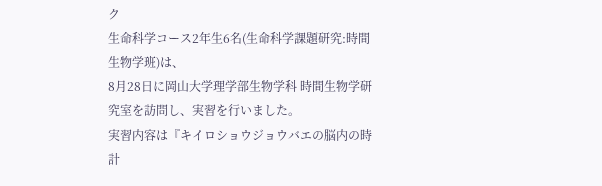ク
生命科学コース2年生6名(生命科学課題研究:時間生物学班)は、
8月28日に岡山大学理学部生物学科 時間生物学研究室を訪問し、実習を行いました。
実習内容は『キイロショウジョウバエの脳内の時計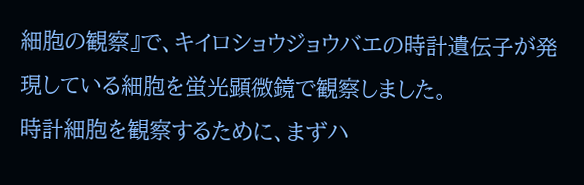細胞の観察』で、キイロショウジョウバエの時計遺伝子が発現している細胞を蛍光顕微鏡で観察しました。
時計細胞を観察するために、まずハ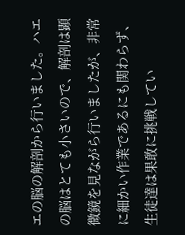エの脳の解剖から行いました。ハエの脳はとても小さいので、解剖は顕微鏡を見ながら行いましたが、非常に細かい作業であるにも関わらず、生徒達は果敢に挑戦してい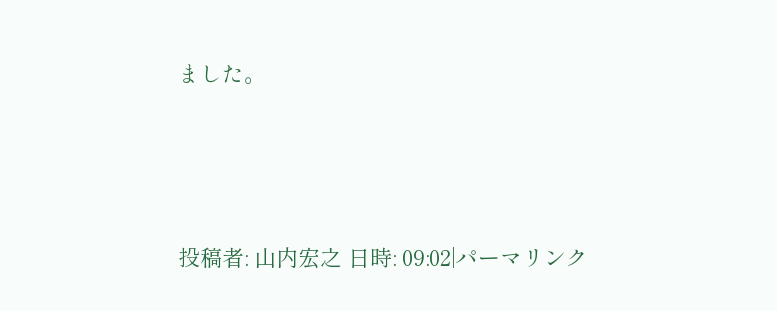ました。






投稿者: 山内宏之 日時: 09:02|パーマリンク